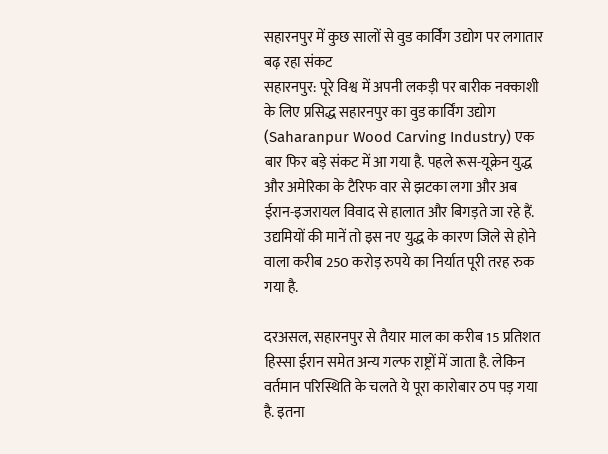सहारनपुर में कुछ सालों से वुड कार्विंग उद्योग पर लगातार बढ़ रहा संकट
सहारनपुर: पूरे विश्व में अपनी लकड़ी पर बारीक नक्काशी के लिए प्रसिद्ध सहारनपुर का वुड कार्विंग उद्योग (Saharanpur Wood Carving Industry) एक बार फिर बड़े संकट में आ गया है. पहले रूस-यूक्रेन युद्ध और अमेरिका के टैरिफ वार से झटका लगा और अब ईरान-इजरायल विवाद से हालात और बिगड़ते जा रहे हैं. उद्यमियों की मानें तो इस नए युद्ध के कारण जिले से होने वाला करीब 250 करोड़ रुपये का निर्यात पूरी तरह रुक गया है.

दरअसल, सहारनपुर से तैयार माल का करीब 15 प्रतिशत हिस्सा ईरान समेत अन्य गल्फ राष्ट्रों में जाता है. लेकिन वर्तमान परिस्थिति के चलते ये पूरा कारोबार ठप पड़ गया है. इतना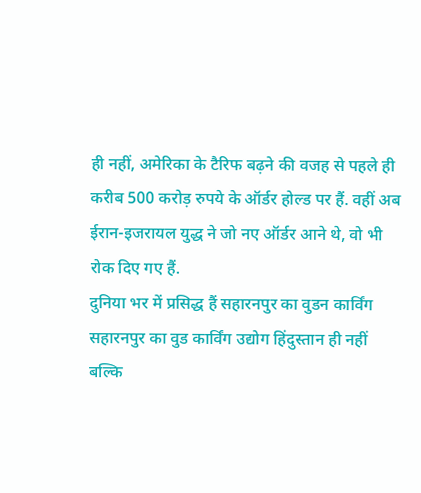ही नहीं, अमेरिका के टैरिफ बढ़ने की वजह से पहले ही करीब 500 करोड़ रुपये के ऑर्डर होल्ड पर हैं. वहीं अब ईरान-इजरायल युद्ध ने जो नए ऑर्डर आने थे, वो भी रोक दिए गए हैं.
दुनिया भर में प्रसिद्ध हैं सहारनपुर का वुडन कार्विंग
सहारनपुर का वुड कार्विंग उद्योग हिंदुस्तान ही नहीं बल्कि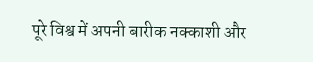पूरे विश्व में अपनी बारीक नक्काशी और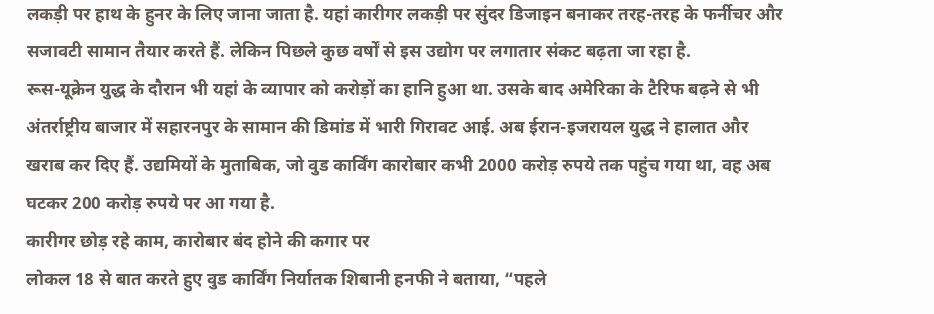लकड़ी पर हाथ के हुनर के लिए जाना जाता है. यहां कारीगर लकड़ी पर सुंदर डिजाइन बनाकर तरह-तरह के फर्नीचर और सजावटी सामान तैयार करते हैं. लेकिन पिछले कुछ वर्षों से इस उद्योग पर लगातार संकट बढ़ता जा रहा है.
रूस-यूक्रेन युद्ध के दौरान भी यहां के व्यापार को करोड़ों का हानि हुआ था. उसके बाद अमेरिका के टैरिफ बढ़ने से भी अंतर्राष्ट्रीय बाजार में सहारनपुर के सामान की डिमांड में भारी गिरावट आई. अब ईरान-इजरायल युद्ध ने हालात और खराब कर दिए हैं. उद्यमियों के मुताबिक, जो वुड कार्विंग कारोबार कभी 2000 करोड़ रुपये तक पहुंच गया था, वह अब घटकर 200 करोड़ रुपये पर आ गया है.
कारीगर छोड़ रहे काम, कारोबार बंद होने की कगार पर
लोकल 18 से बात करते हुए वुड कार्विंग निर्यातक शिबानी हनफी ने बताया, “पहले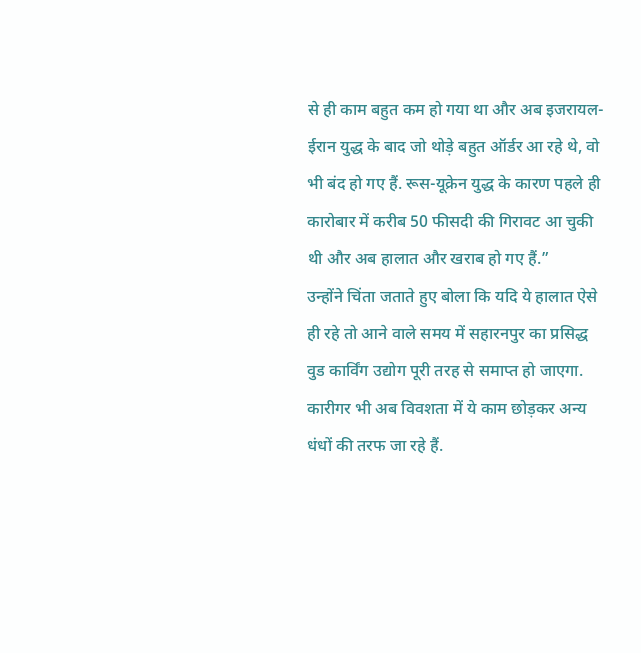से ही काम बहुत कम हो गया था और अब इजरायल-ईरान युद्ध के बाद जो थोड़े बहुत ऑर्डर आ रहे थे, वो भी बंद हो गए हैं. रूस-यूक्रेन युद्ध के कारण पहले ही कारोबार में करीब 50 फीसदी की गिरावट आ चुकी थी और अब हालात और खराब हो गए हैं.”
उन्होंने चिंता जताते हुए बोला कि यदि ये हालात ऐसे ही रहे तो आने वाले समय में सहारनपुर का प्रसिद्ध वुड कार्विंग उद्योग पूरी तरह से समाप्त हो जाएगा. कारीगर भी अब विवशता में ये काम छोड़कर अन्य धंधों की तरफ जा रहे हैं.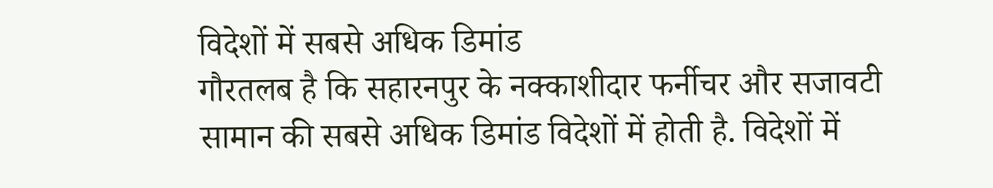विदेशों में सबसे अधिक डिमांड
गौरतलब है कि सहारनपुर के नक्काशीदार फर्नीचर और सजावटी सामान की सबसे अधिक डिमांड विदेशों में होती है. विदेशों में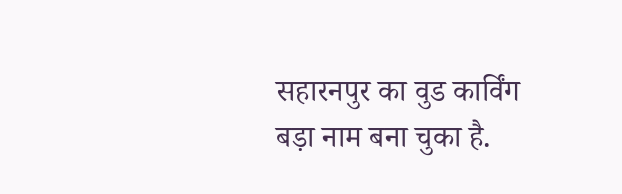सहारनपुर का वुड कार्विंग बड़ा नाम बना चुका है.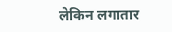लेकिन लगातार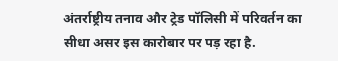अंतर्राष्ट्रीय तनाव और ट्रेड पॉलिसी में परिवर्तन का सीधा असर इस कारोबार पर पड़ रहा है.